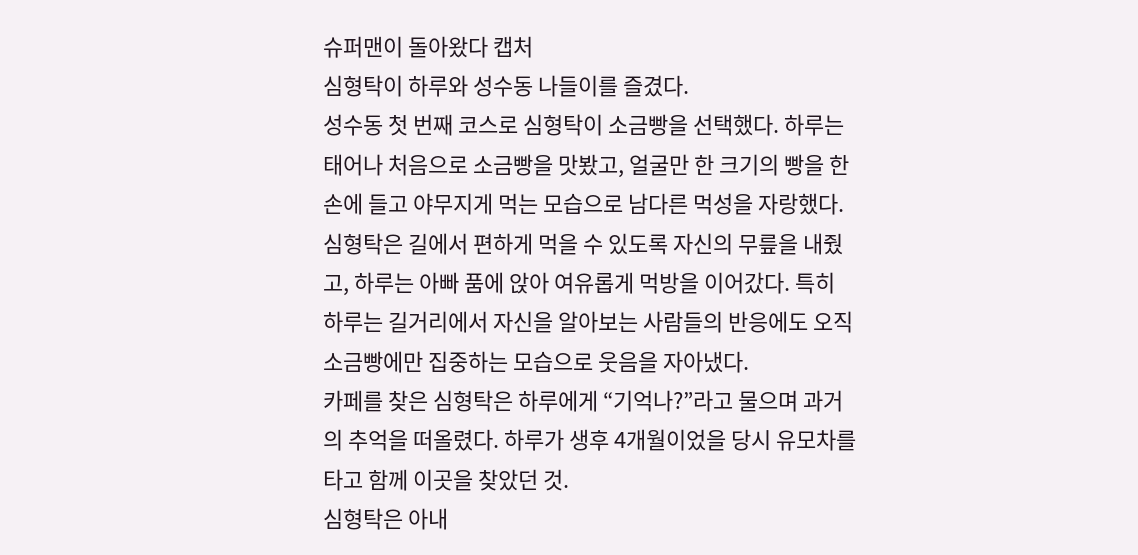슈퍼맨이 돌아왔다 캡처
심형탁이 하루와 성수동 나들이를 즐겼다.
성수동 첫 번째 코스로 심형탁이 소금빵을 선택했다. 하루는 태어나 처음으로 소금빵을 맛봤고, 얼굴만 한 크기의 빵을 한 손에 들고 야무지게 먹는 모습으로 남다른 먹성을 자랑했다.
심형탁은 길에서 편하게 먹을 수 있도록 자신의 무릎을 내줬고, 하루는 아빠 품에 앉아 여유롭게 먹방을 이어갔다. 특히 하루는 길거리에서 자신을 알아보는 사람들의 반응에도 오직 소금빵에만 집중하는 모습으로 웃음을 자아냈다.
카페를 찾은 심형탁은 하루에게 “기억나?”라고 물으며 과거의 추억을 떠올렸다. 하루가 생후 4개월이었을 당시 유모차를 타고 함께 이곳을 찾았던 것.
심형탁은 아내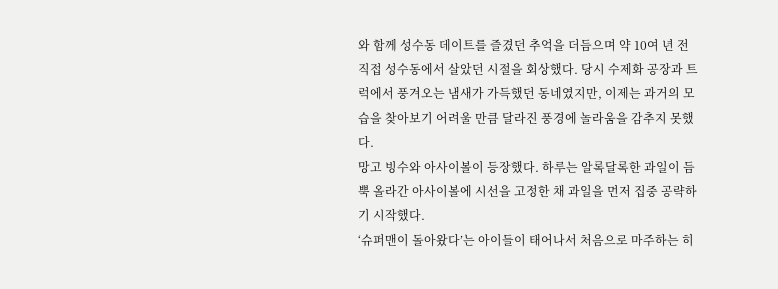와 함께 성수동 데이트를 즐겼던 추억을 더듬으며 약 10여 년 전 직접 성수동에서 살았던 시절을 회상했다. 당시 수제화 공장과 트럭에서 풍겨오는 냄새가 가득했던 동네였지만, 이제는 과거의 모습을 찾아보기 어려울 만큼 달라진 풍경에 놀라움을 감추지 못했다.
망고 빙수와 아사이볼이 등장했다. 하루는 알록달록한 과일이 듬뿍 올라간 아사이볼에 시선을 고정한 채 과일을 먼저 집중 공략하기 시작했다.
‘슈퍼맨이 돌아왔다’는 아이들이 태어나서 처음으로 마주하는 히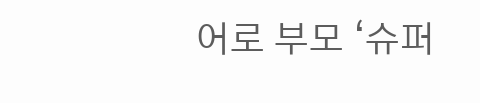어로 부모 ‘슈퍼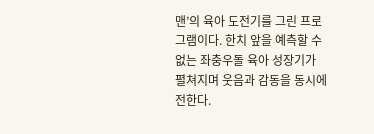맨’의 육아 도전기를 그린 프로그램이다. 한치 앞을 예측할 수 없는 좌충우돌 육아 성장기가 펼쳐지며 웃음과 감동을 동시에 전한다.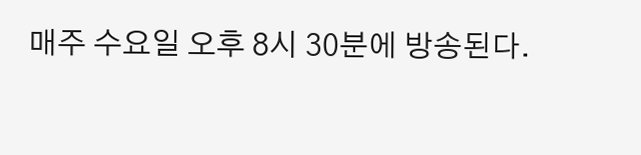매주 수요일 오후 8시 30분에 방송된다.